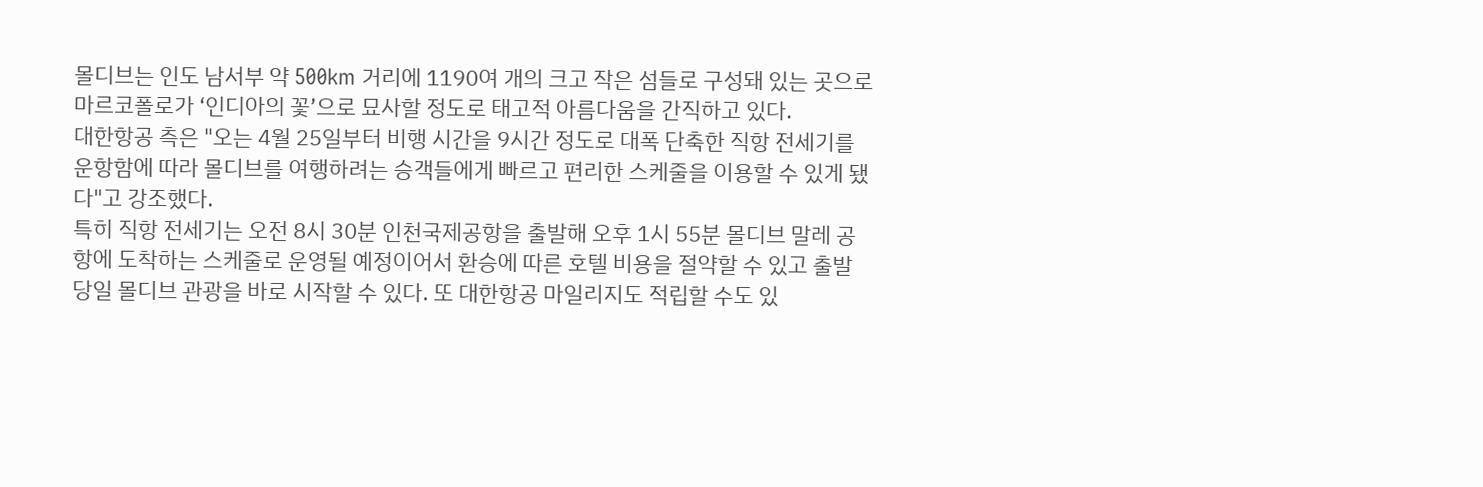몰디브는 인도 남서부 약 500km 거리에 1190여 개의 크고 작은 섬들로 구성돼 있는 곳으로 마르코폴로가 ‘인디아의 꽃’으로 묘사할 정도로 태고적 아름다움을 간직하고 있다.
대한항공 측은 "오는 4월 25일부터 비행 시간을 9시간 정도로 대폭 단축한 직항 전세기를 운항함에 따라 몰디브를 여행하려는 승객들에게 빠르고 편리한 스케줄을 이용할 수 있게 됐다"고 강조했다.
특히 직항 전세기는 오전 8시 30분 인천국제공항을 출발해 오후 1시 55분 몰디브 말레 공항에 도착하는 스케줄로 운영될 예정이어서 환승에 따른 호텔 비용을 절약할 수 있고 출발 당일 몰디브 관광을 바로 시작할 수 있다. 또 대한항공 마일리지도 적립할 수도 있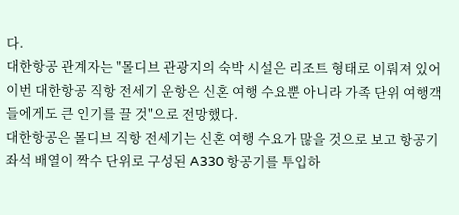다.
대한항공 관계자는 "몰디브 관광지의 숙박 시설은 리조트 형태로 이뤄져 있어 이번 대한항공 직항 전세기 운항은 신혼 여행 수요뿐 아니라 가족 단위 여행객들에게도 큰 인기를 끌 것"으로 전망했다.
대한항공은 몰디브 직항 전세기는 신혼 여행 수요가 많을 것으로 보고 항공기 좌석 배열이 짝수 단위로 구성된 A330 항공기를 투입하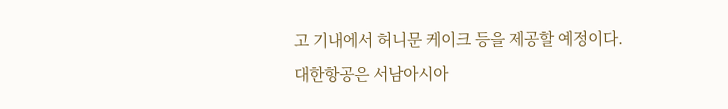고 기내에서 허니문 케이크 등을 제공할 예정이다.
대한항공은 서남아시아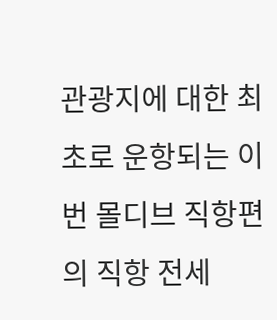관광지에 대한 최초로 운항되는 이번 몰디브 직항편의 직항 전세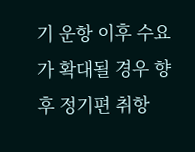기 운항 이후 수요가 확대될 경우 향후 정기편 취항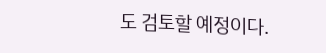도 검토할 예정이다.